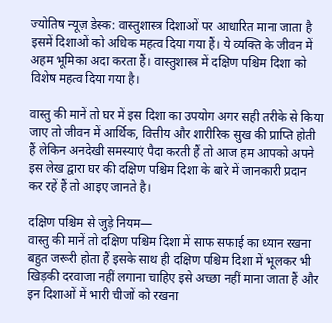ज्योतिष न्यूज़ डेस्क: वास्तुशास्त्र दिशाओं पर आधारित माना जाता है इसमें दिशाओं को अधिक महत्व दिया गया हैं। ये व्यक्ति के जीवन में अहम भूमिका अदा करता हैं। वास्तुशास्त्र में दक्षिण पश्चिम दिशा को विशेष महत्व दिया गया है।

वास्तु की मानें तो घर में इस दिशा का उपयोग अगर सही तरीके से किया जाए तो जीवन में आर्थिक, वित्तीय और शारीरिक सुख की प्राप्ति होती हैं लेकिन अनदेखी समस्याएं पैदा करती हैं तो आज हम आपको अपने इस लेख द्वारा घर की दक्षिण पश्चिम दिशा के बारे में जानकारी प्रदान कर रहें हैं तो आइए जानते है।

दक्षिण पश्चिम से जुड़े नियम—
वास्तु की मानें तो दक्षिण पश्चिम दिशा में साफ सफाई का ध्यान रखना बहुत जरूरी होता हैं इसके साथ ही दक्षिण पश्चिम दिशा में भूलकर भी खिड़की दरवाजा नहीं लगाना चाहिए इसे अच्छा नहीं माना जाता हैं और इन दिशाओं में भारी चीजों को रखना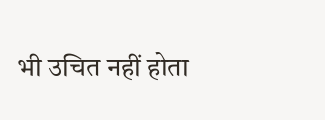भी उचित नहीं होता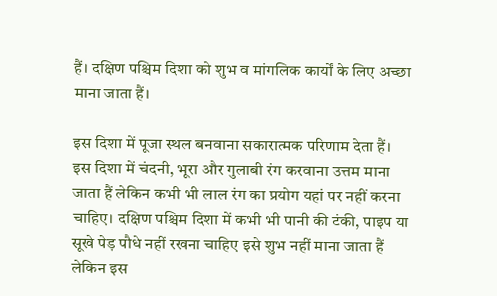हैं। दक्षिण पश्चिम दिशा को शुभ व मांगलिक कार्यों के लिए अच्छा माना जाता हैं।

इस दिशा में पूजा स्थल बनवाना सकारात्मक परिणाम देता हैं। इस दिशा में चंदनी, भूरा और गुलाबी रंग करवाना उत्तम माना जाता हैं लेकिन कभी भी लाल रंग का प्रयोग यहां पर नहीं करना चाहिए। दक्षिण पश्चिम दिशा में कभी भी पानी की टंकी, पाइप या सूखे पेड़ पौधे नहीं रखना चाहिए इसे शुभ नहीं माना जाता हैं लेकिन इस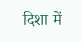दिशा में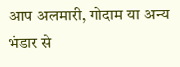आप अलमारी, गोदाम या अन्य भंडार से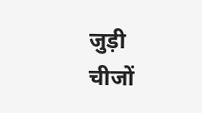जुड़ी चीजों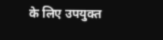के लिए उपयुक्त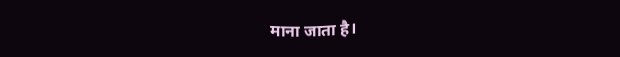माना जाता है।